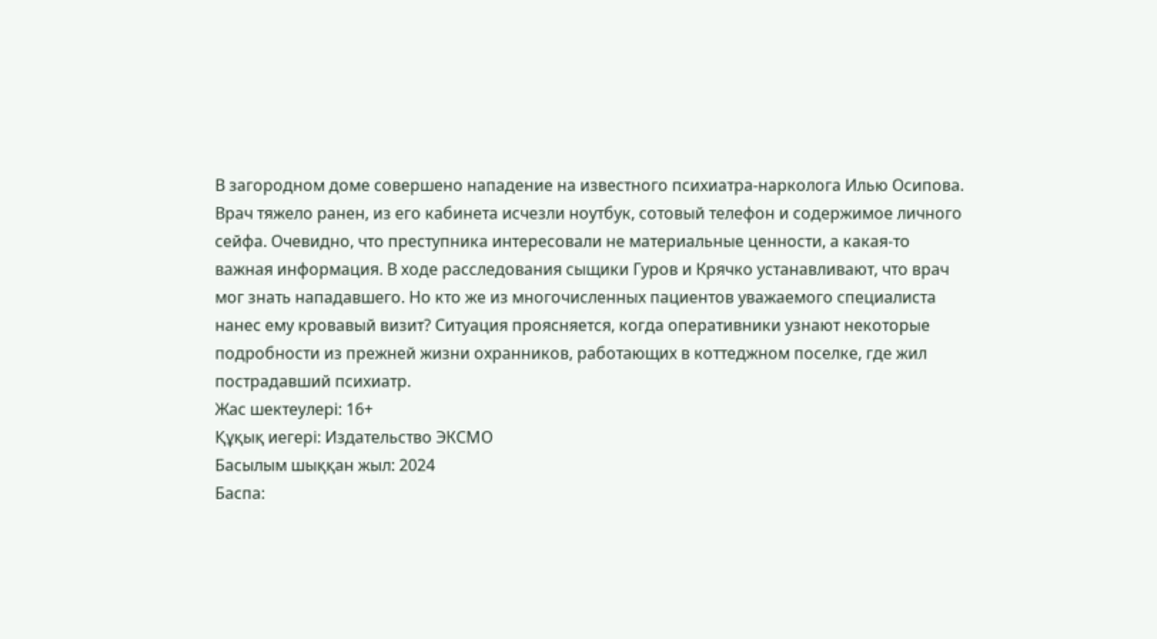В загородном доме совершено нападение на известного психиатра-нарколога Илью Осипова. Врач тяжело ранен, из его кабинета исчезли ноутбук, сотовый телефон и содержимое личного сейфа. Очевидно, что преступника интересовали не материальные ценности, а какая-то важная информация. В ходе расследования сыщики Гуров и Крячко устанавливают, что врач мог знать нападавшего. Но кто же из многочисленных пациентов уважаемого специалиста нанес ему кровавый визит? Ситуация проясняется, когда оперативники узнают некоторые подробности из прежней жизни охранников, работающих в коттеджном поселке, где жил пострадавший психиатр.
Жас шектеулері: 16+
Құқық иегері: Издательство ЭКСМО
Басылым шыққан жыл: 2024
Баспа: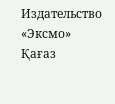Издательство «Эксмо»
Қағаз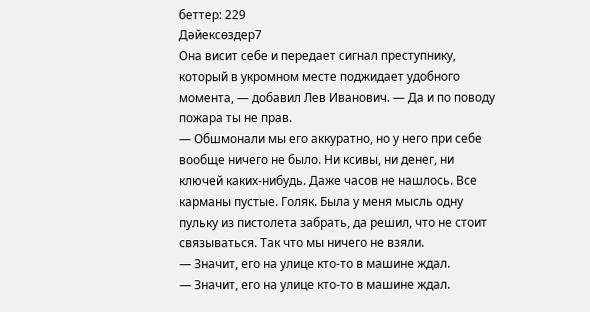беттер: 229
Дәйексөздер7
Она висит себе и передает сигнал преступнику, который в укромном месте поджидает удобного момента, — добавил Лев Иванович. — Да и по поводу пожара ты не прав.
— Обшмонали мы его аккуратно, но у него при себе вообще ничего не было. Ни ксивы, ни денег, ни ключей каких-нибудь. Даже часов не нашлось. Все карманы пустые. Голяк. Была у меня мысль одну пульку из пистолета забрать, да решил, что не стоит связываться. Так что мы ничего не взяли.
— Значит, его на улице кто-то в машине ждал.
— Значит, его на улице кто-то в машине ждал.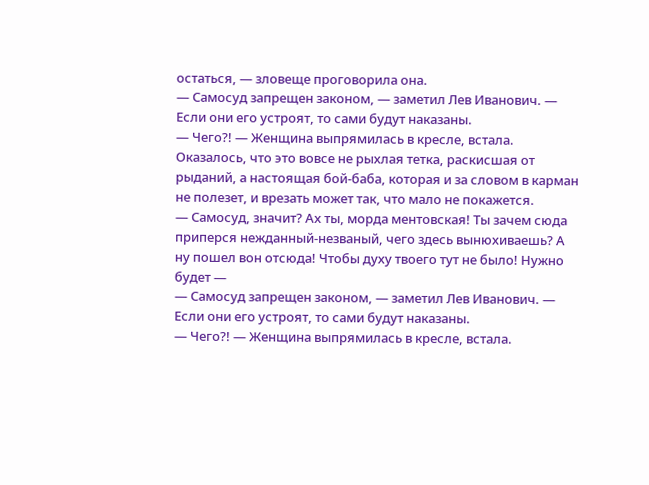остаться, — зловеще проговорила она.
— Самосуд запрещен законом, — заметил Лев Иванович. — Если они его устроят, то сами будут наказаны.
— Чего?! — Женщина выпрямилась в кресле, встала.
Оказалось, что это вовсе не рыхлая тетка, раскисшая от рыданий, а настоящая бой-баба, которая и за словом в карман не полезет, и врезать может так, что мало не покажется.
— Самосуд, значит? Ах ты, морда ментовская! Ты зачем сюда приперся нежданный-незваный, чего здесь вынюхиваешь? А ну пошел вон отсюда! Чтобы духу твоего тут не было! Нужно будет —
— Самосуд запрещен законом, — заметил Лев Иванович. — Если они его устроят, то сами будут наказаны.
— Чего?! — Женщина выпрямилась в кресле, встала.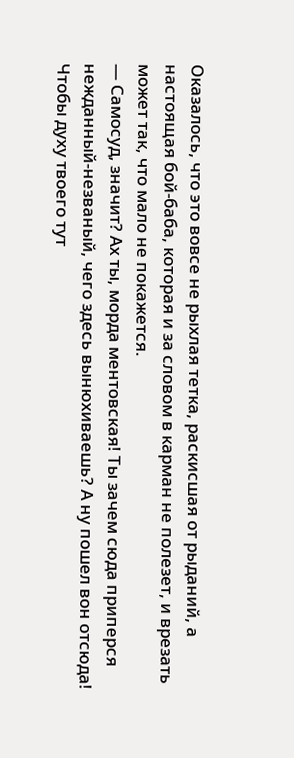Оказалось, что это вовсе не рыхлая тетка, раскисшая от рыданий, а настоящая бой-баба, которая и за словом в карман не полезет, и врезать может так, что мало не покажется.
— Самосуд, значит? Ах ты, морда ментовская! Ты зачем сюда приперся нежданный-незваный, чего здесь вынюхиваешь? А ну пошел вон отсюда! Чтобы духу твоего тут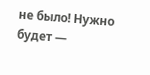не было! Нужно будет —